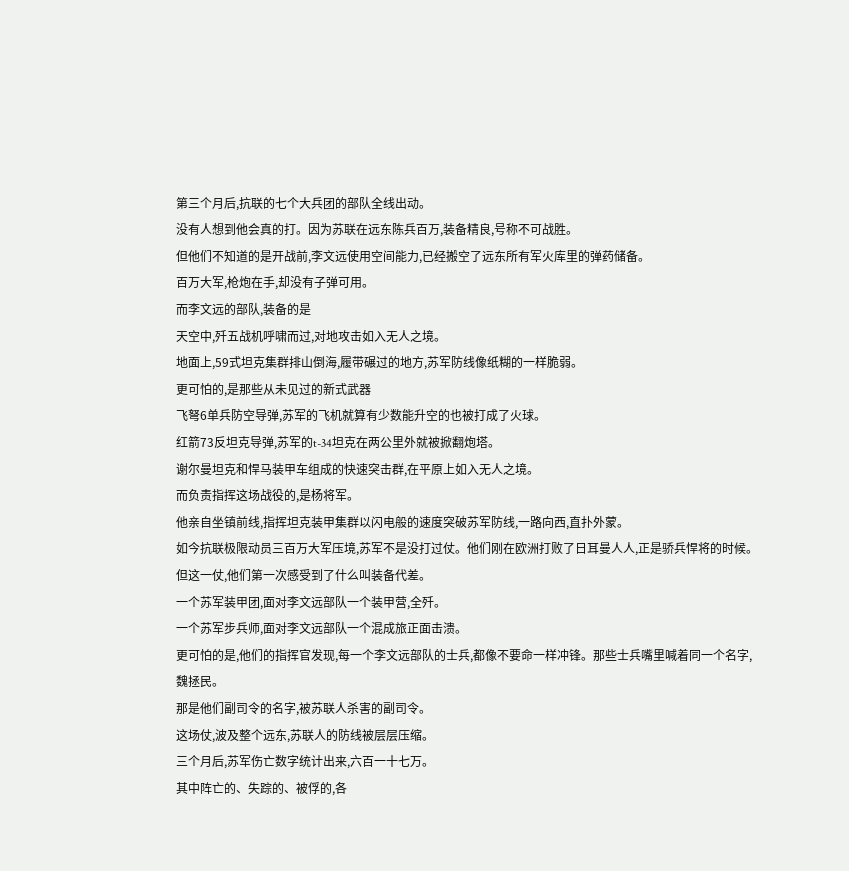第三个月后,抗联的七个大兵团的部队全线出动。
没有人想到他会真的打。因为苏联在远东陈兵百万,装备精良,号称不可战胜。
但他们不知道的是开战前,李文远使用空间能力,已经搬空了远东所有军火库里的弹药储备。
百万大军,枪炮在手,却没有子弹可用。
而李文远的部队,装备的是
天空中,歼五战机呼啸而过,对地攻击如入无人之境。
地面上,59式坦克集群排山倒海,履带碾过的地方,苏军防线像纸糊的一样脆弱。
更可怕的,是那些从未见过的新式武器
飞弩6单兵防空导弹,苏军的飞机就算有少数能升空的也被打成了火球。
红箭73反坦克导弹,苏军的t-34坦克在两公里外就被掀翻炮塔。
谢尔曼坦克和悍马装甲车组成的快速突击群,在平原上如入无人之境。
而负责指挥这场战役的,是杨将军。
他亲自坐镇前线,指挥坦克装甲集群以闪电般的速度突破苏军防线,一路向西,直扑外蒙。
如今抗联极限动员三百万大军压境,苏军不是没打过仗。他们刚在欧洲打败了日耳曼人人,正是骄兵悍将的时候。
但这一仗,他们第一次感受到了什么叫装备代差。
一个苏军装甲团,面对李文远部队一个装甲营,全歼。
一个苏军步兵师,面对李文远部队一个混成旅正面击溃。
更可怕的是,他们的指挥官发现,每一个李文远部队的士兵,都像不要命一样冲锋。那些士兵嘴里喊着同一个名字,
魏拯民。
那是他们副司令的名字,被苏联人杀害的副司令。
这场仗,波及整个远东,苏联人的防线被层层压缩。
三个月后,苏军伤亡数字统计出来,六百一十七万。
其中阵亡的、失踪的、被俘的,各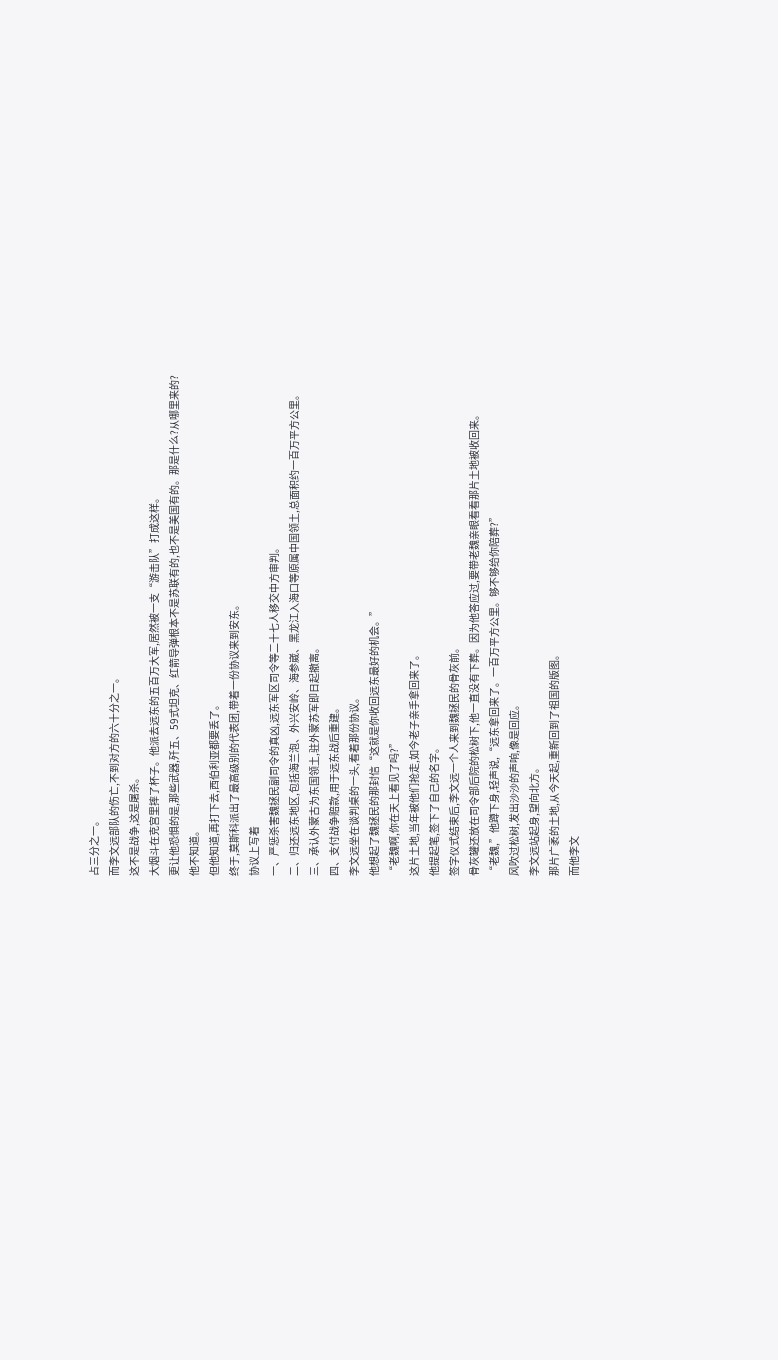占三分之一。
而李文远部队的伤亡,不到对方的六十分之一。
这不是战争,这是屠杀。
大烟斗在克宫里摔了杯子。他派去远东的五百万大军,居然被一支“游击队”打成这样。
更让他恐惧的是,那些武器,歼五、59式坦克、红箭导弹根本不是苏联有的,也不是美国有的。那是什么?从哪里来的?
他不知道。
但他知道,再打下去,西伯利亚都要丢了。
终于,莫斯科派出了最高级别的代表团,带着一份协议来到安东。
协议上写着
一、严惩杀害魏拯民副司令的真凶,远东军区司令等二十七人移交中方审判。
二、归还远东地区,包括海兰泡、外兴安岭、海参崴、黑龙江入海口等原属中国领土,总面积约一百万平方公里。
三、承认外蒙古为东国领土,驻外蒙苏军即日起撤离。
四、支付战争赔款,用于远东战后重建。
李文远坐在谈判桌的一头,看着那份协议。
他想起了魏拯民的那封信“这就是你收回远东最好的机会。”
“老魏啊,你在天上看见了吗?”
这片土地,当年被他们抢走,如今老子亲手拿回来了。
他提起笔,签下了自己的名字。
签字仪式结束后,李文远一个人来到魏拯民的骨灰前。
骨灰罐还放在司令部后院的松树下,他一直没有下葬。因为他答应过,要带老魏亲眼看看那片土地被收回来。
“老魏,”他蹲下身,轻声说,“远东拿回来了。一百万平方公里。够不够给你陪葬?”
风吹过松树,发出沙沙的声响,像是回应。
李文远站起身,望向北方。
那片广袤的土地,从今天起,重新回到了祖国的版图。
而他李文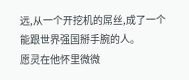远,从一个开挖机的屌丝,成了一个能跟世界强国掰手腕的人。
愿灵在他怀里微微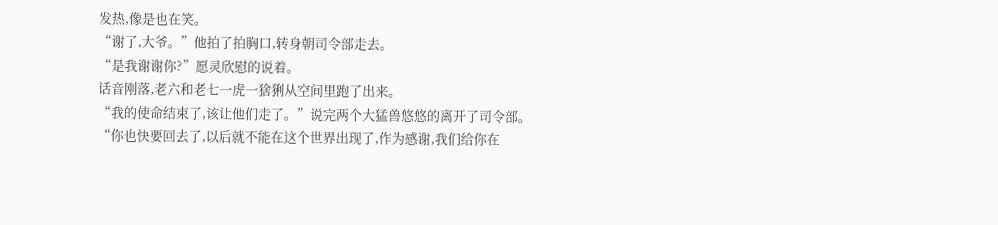发热,像是也在笑。
“谢了,大爷。”他拍了拍胸口,转身朝司令部走去。
“是我谢谢你?”愿灵欣慰的说着。
话音刚落,老六和老七一虎一猞猁从空间里跑了出来。
“我的使命结束了,该让他们走了。”说完两个大猛兽悠悠的离开了司令部。
“你也快要回去了,以后就不能在这个世界出现了,作为感谢,我们给你在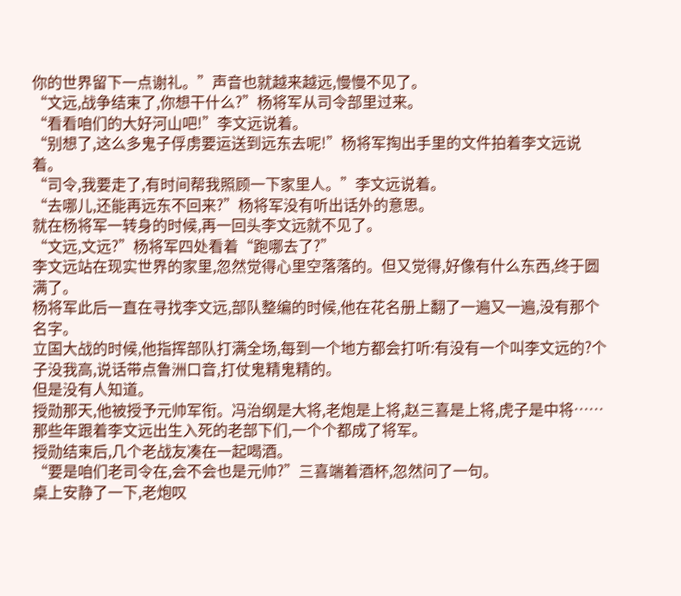你的世界留下一点谢礼。”声音也就越来越远,慢慢不见了。
“文远,战争结束了,你想干什么?”杨将军从司令部里过来。
“看看咱们的大好河山吧!”李文远说着。
“别想了,这么多鬼子俘虏要运送到远东去呢!”杨将军掏出手里的文件拍着李文远说着。
“司令,我要走了,有时间帮我照顾一下家里人。”李文远说着。
“去哪儿,还能再远东不回来?”杨将军没有听出话外的意思。
就在杨将军一转身的时候,再一回头李文远就不见了。
“文远,文远?”杨将军四处看着“跑哪去了?”
李文远站在现实世界的家里,忽然觉得心里空落落的。但又觉得,好像有什么东西,终于圆满了。
杨将军此后一直在寻找李文远,部队整编的时候,他在花名册上翻了一遍又一遍,没有那个名字。
立国大战的时候,他指挥部队打满全场,每到一个地方都会打听:有没有一个叫李文远的?个子没我高,说话带点鲁洲口音,打仗鬼精鬼精的。
但是没有人知道。
授勋那天,他被授予元帅军衔。冯治纲是大将,老炮是上将,赵三喜是上将,虎子是中将……那些年跟着李文远出生入死的老部下们,一个个都成了将军。
授勋结束后,几个老战友凑在一起喝酒。
“要是咱们老司令在,会不会也是元帅?”三喜端着酒杯,忽然问了一句。
桌上安静了一下,老炮叹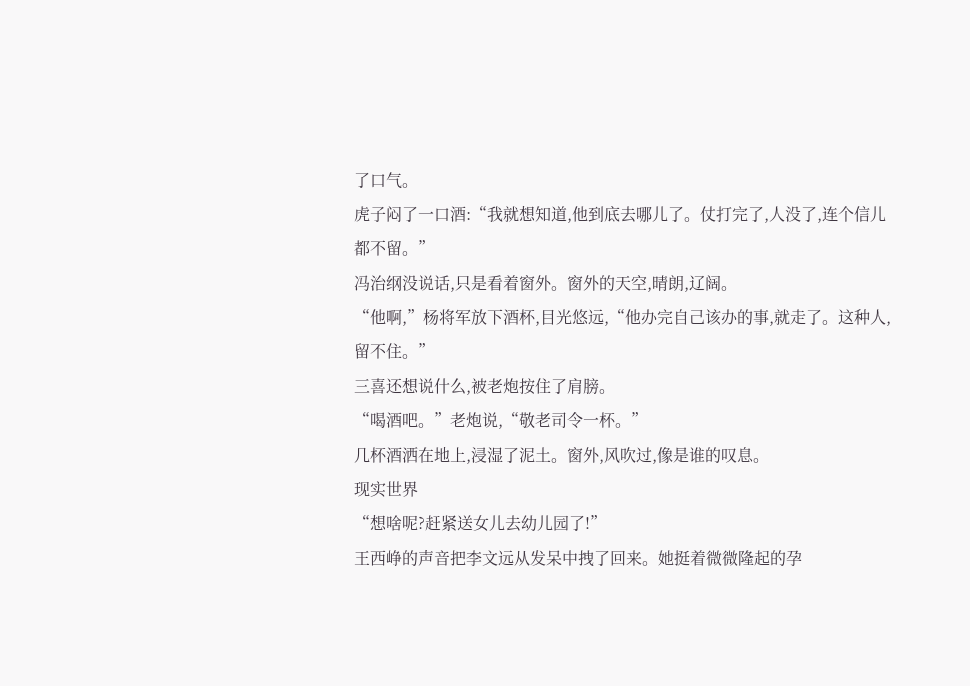了口气。
虎子闷了一口酒:“我就想知道,他到底去哪儿了。仗打完了,人没了,连个信儿都不留。”
冯治纲没说话,只是看着窗外。窗外的天空,晴朗,辽阔。
“他啊,”杨将军放下酒杯,目光悠远,“他办完自己该办的事,就走了。这种人,留不住。”
三喜还想说什么,被老炮按住了肩膀。
“喝酒吧。”老炮说,“敬老司令一杯。”
几杯酒洒在地上,浸湿了泥土。窗外,风吹过,像是谁的叹息。
现实世界
“想啥呢?赶紧送女儿去幼儿园了!”
王西峥的声音把李文远从发呆中拽了回来。她挺着微微隆起的孕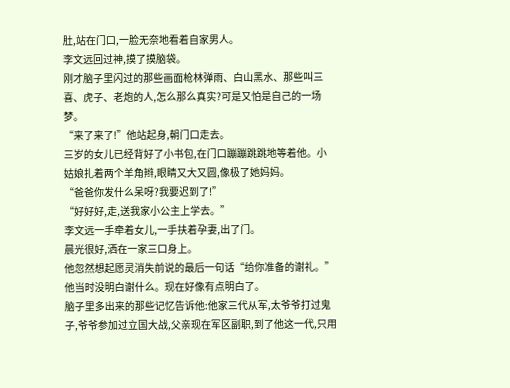肚,站在门口,一脸无奈地看着自家男人。
李文远回过神,摸了摸脑袋。
刚才脑子里闪过的那些画面枪林弹雨、白山黑水、那些叫三喜、虎子、老炮的人,怎么那么真实?可是又怕是自己的一场梦。
“来了来了!”他站起身,朝门口走去。
三岁的女儿已经背好了小书包,在门口蹦蹦跳跳地等着他。小姑娘扎着两个羊角辫,眼睛又大又圆,像极了她妈妈。
“爸爸你发什么呆呀?我要迟到了!”
“好好好,走,送我家小公主上学去。”
李文远一手牵着女儿,一手扶着孕妻,出了门。
晨光很好,洒在一家三口身上。
他忽然想起愿灵消失前说的最后一句话“给你准备的谢礼。”
他当时没明白谢什么。现在好像有点明白了。
脑子里多出来的那些记忆告诉他:他家三代从军,太爷爷打过鬼子,爷爷参加过立国大战,父亲现在军区副职,到了他这一代,只用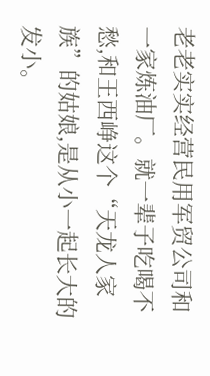老老实实经营民用军贸公司和一家炼油厂。就一辈子吃喝不愁,和王西峥这个“天龙人家族”的姑娘,是从小一起长大的发小。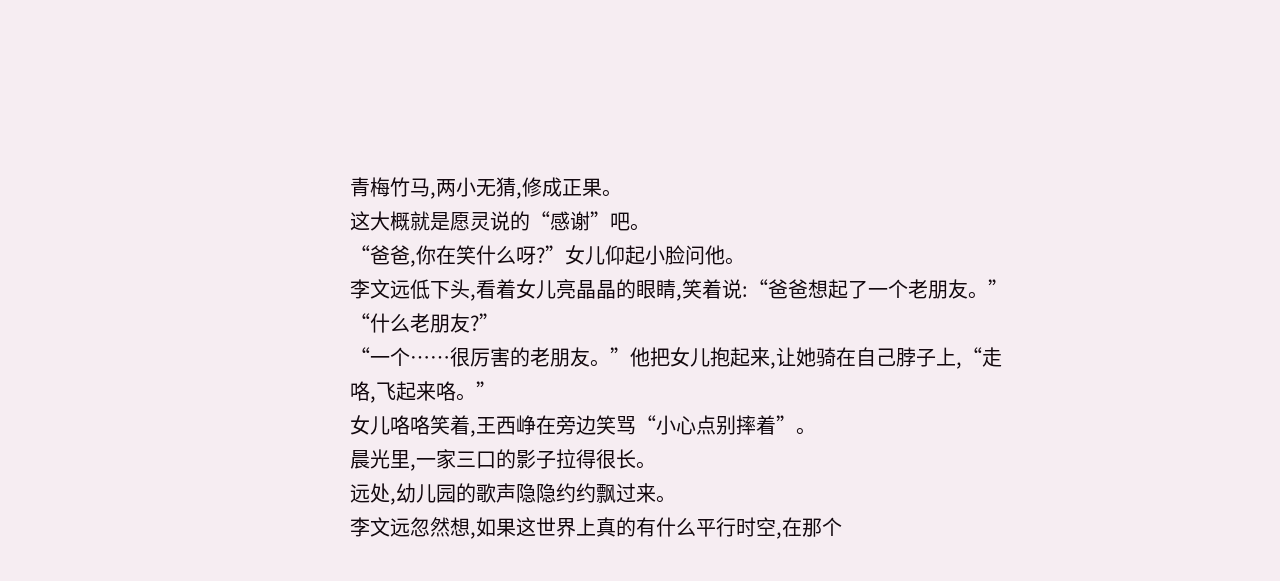青梅竹马,两小无猜,修成正果。
这大概就是愿灵说的“感谢”吧。
“爸爸,你在笑什么呀?”女儿仰起小脸问他。
李文远低下头,看着女儿亮晶晶的眼睛,笑着说:“爸爸想起了一个老朋友。”
“什么老朋友?”
“一个……很厉害的老朋友。”他把女儿抱起来,让她骑在自己脖子上,“走咯,飞起来咯。”
女儿咯咯笑着,王西峥在旁边笑骂“小心点别摔着”。
晨光里,一家三口的影子拉得很长。
远处,幼儿园的歌声隐隐约约飘过来。
李文远忽然想,如果这世界上真的有什么平行时空,在那个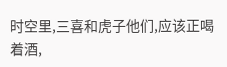时空里,三喜和虎子他们,应该正喝着酒,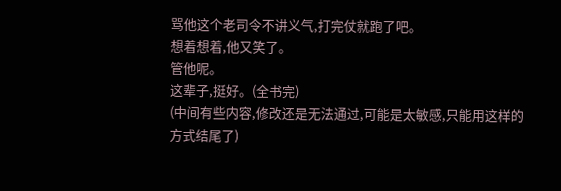骂他这个老司令不讲义气,打完仗就跑了吧。
想着想着,他又笑了。
管他呢。
这辈子,挺好。(全书完)
(中间有些内容,修改还是无法通过,可能是太敏感,只能用这样的方式结尾了)